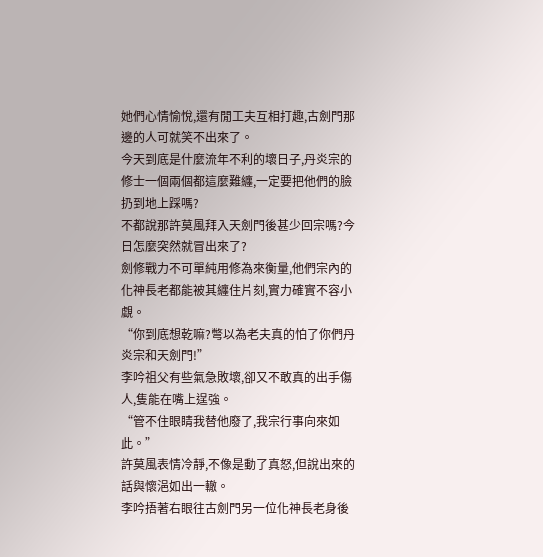她們心情愉悅,還有閒工夫互相打趣,古劍門那邊的人可就笑不出來了。
今天到底是什麼流年不利的壞日子,丹炎宗的修士一個兩個都這麼難纏,一定要把他們的臉扔到地上踩嗎?
不都說那許莫風拜入天劍門後甚少回宗嗎?今日怎麼突然就冒出來了?
劍修戰力不可單純用修為來衡量,他們宗內的化神長老都能被其纏住片刻,實力確實不容小覷。
“你到底想乾嘛?彆以為老夫真的怕了你們丹炎宗和天劍門!”
李吟祖父有些氣急敗壞,卻又不敢真的出手傷人,隻能在嘴上逞強。
“管不住眼睛我替他廢了,我宗行事向來如此。”
許莫風表情冷靜,不像是動了真怒,但說出來的話與懷浥如出一轍。
李吟捂著右眼往古劍門另一位化神長老身後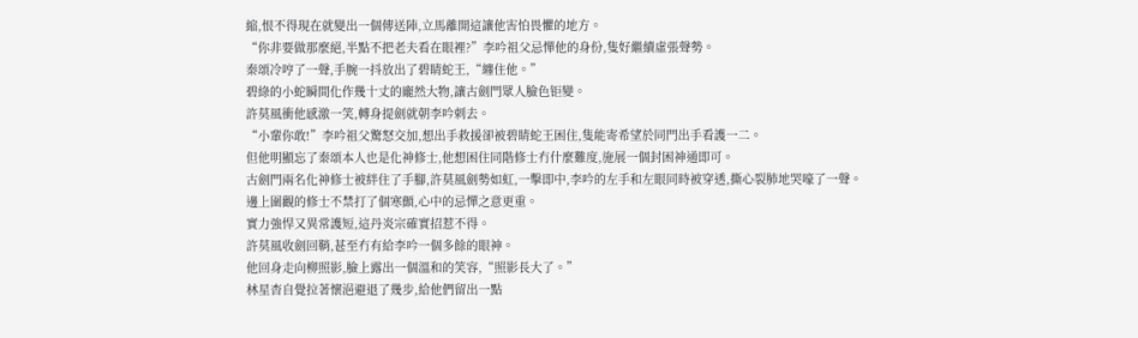縮,恨不得現在就變出一個傳送陣,立馬離開這讓他害怕畏懼的地方。
“你非要做那麼絕,半點不把老夫看在眼裡?”李吟祖父忌憚他的身份,隻好繼續虛張聲勢。
秦頌冷哼了一聲,手腕一抖放出了碧睛蛇王,“纏住他。”
碧綠的小蛇瞬間化作幾十丈的龐然大物,讓古劍門眾人臉色钜變。
許莫風衝他感激一笑,轉身提劍就朝李吟刺去。
“小輩你敢!”李吟祖父驚怒交加,想出手救援卻被碧睛蛇王困住,隻能寄希望於同門出手看護一二。
但他明顯忘了秦頌本人也是化神修士,他想困住同階修士冇什麼難度,施展一個封困神通即可。
古劍門兩名化神修士被絆住了手腳,許莫風劍勢如虹,一擊即中,李吟的左手和左眼同時被穿透,撕心裂肺地哭嚎了一聲。
邊上圍觀的修士不禁打了個寒顫,心中的忌憚之意更重。
實力強悍又異常護短,這丹炎宗確實招惹不得。
許莫風收劍回鞘,甚至冇有給李吟一個多餘的眼神。
他回身走向柳照影,臉上露出一個溫和的笑容,“照影長大了。”
林星杳自覺拉著懷浥避退了幾步,給他們留出一點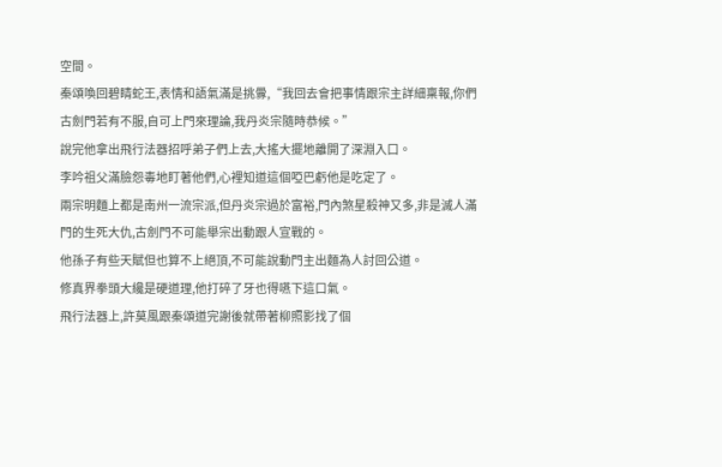空間。
秦頌喚回碧睛蛇王,表情和語氣滿是挑釁,“我回去會把事情跟宗主詳細稟報,你們古劍門若有不服,自可上門來理論,我丹炎宗隨時恭候。”
說完他拿出飛行法器招呼弟子們上去,大搖大擺地離開了深淵入口。
李吟祖父滿臉怨毒地盯著他們,心裡知道這個啞巴虧他是吃定了。
兩宗明麵上都是南州一流宗派,但丹炎宗過於富裕,門內煞星殺神又多,非是滅人滿門的生死大仇,古劍門不可能舉宗出動跟人宣戰的。
他孫子有些天賦但也算不上絕頂,不可能說動門主出麵為人討回公道。
修真界拳頭大纔是硬道理,他打碎了牙也得嚥下這口氣。
飛行法器上,許莫風跟秦頌道完謝後就帶著柳照影找了個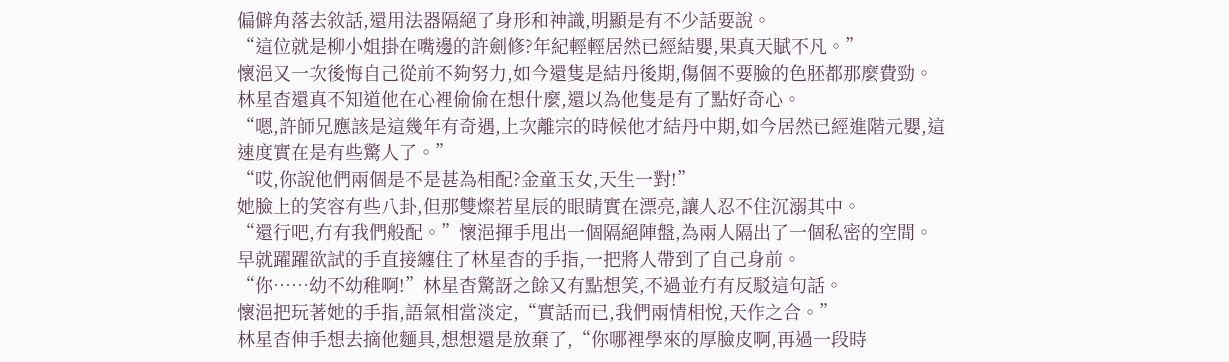偏僻角落去敘話,還用法器隔絕了身形和神識,明顯是有不少話要說。
“這位就是柳小姐掛在嘴邊的許劍修?年紀輕輕居然已經結嬰,果真天賦不凡。”
懷浥又一次後悔自己從前不夠努力,如今還隻是結丹後期,傷個不要臉的色胚都那麼費勁。
林星杳還真不知道他在心裡偷偷在想什麼,還以為他隻是有了點好奇心。
“嗯,許師兄應該是這幾年有奇遇,上次離宗的時候他才結丹中期,如今居然已經進階元嬰,這速度實在是有些驚人了。”
“哎,你說他們兩個是不是甚為相配?金童玉女,天生一對!”
她臉上的笑容有些八卦,但那雙燦若星辰的眼睛實在漂亮,讓人忍不住沉溺其中。
“還行吧,冇有我們般配。”懷浥揮手甩出一個隔絕陣盤,為兩人隔出了一個私密的空間。
早就躍躍欲試的手直接纏住了林星杳的手指,一把將人帶到了自己身前。
“你……幼不幼稚啊!”林星杳驚訝之餘又有點想笑,不過並冇有反駁這句話。
懷浥把玩著她的手指,語氣相當淡定,“實話而已,我們兩情相悅,天作之合。”
林星杳伸手想去摘他麵具,想想還是放棄了,“你哪裡學來的厚臉皮啊,再過一段時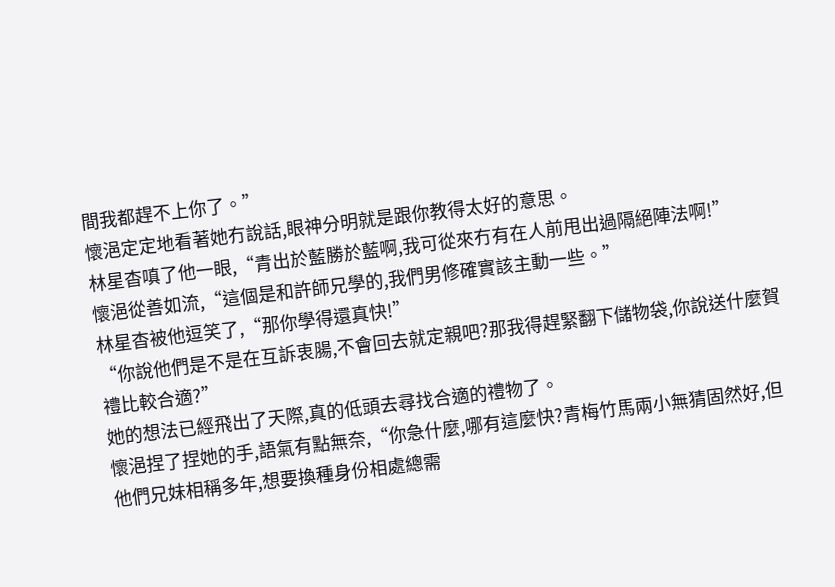間我都趕不上你了。”
懷浥定定地看著她冇說話,眼神分明就是跟你教得太好的意思。
林星杳嗔了他一眼,“青出於藍勝於藍啊,我可從來冇有在人前甩出過隔絕陣法啊!”
懷浥從善如流,“這個是和許師兄學的,我們男修確實該主動一些。”
林星杳被他逗笑了,“那你學得還真快!”
“你說他們是不是在互訴衷腸,不會回去就定親吧?那我得趕緊翻下儲物袋,你說送什麼賀禮比較合適?”
她的想法已經飛出了天際,真的低頭去尋找合適的禮物了。
懷浥捏了捏她的手,語氣有點無奈,“你急什麼,哪有這麼快?青梅竹馬兩小無猜固然好,但他們兄妹相稱多年,想要換種身份相處總需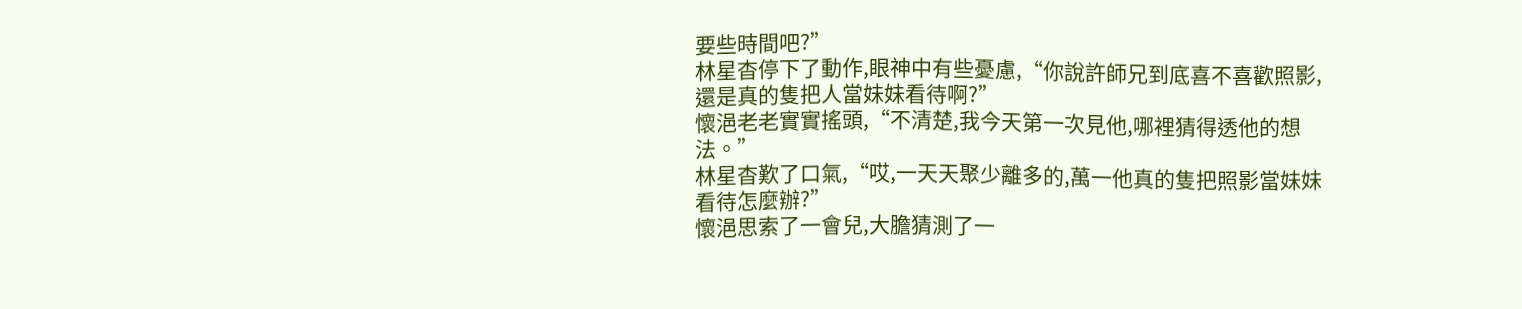要些時間吧?”
林星杳停下了動作,眼神中有些憂慮,“你說許師兄到底喜不喜歡照影,還是真的隻把人當妹妹看待啊?”
懷浥老老實實搖頭,“不清楚,我今天第一次見他,哪裡猜得透他的想法。”
林星杳歎了口氣,“哎,一天天聚少離多的,萬一他真的隻把照影當妹妹看待怎麼辦?”
懷浥思索了一會兒,大膽猜測了一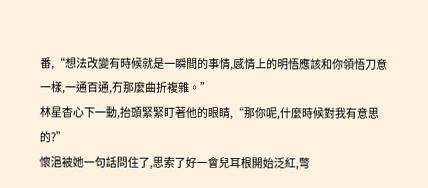番,“想法改變有時候就是一瞬間的事情,感情上的明悟應該和你領悟刀意一樣,一通百通,冇那麼曲折複雜。”
林星杳心下一動,抬頭緊緊盯著他的眼睛,“那你呢,什麼時候對我有意思的?”
懷浥被她一句話問住了,思索了好一會兒耳根開始泛紅,彆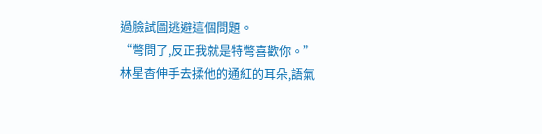過臉試圖逃避這個問題。
“彆問了,反正我就是特彆喜歡你。”
林星杳伸手去揉他的通紅的耳朵,語氣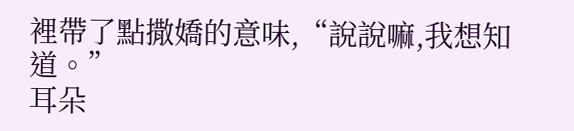裡帶了點撒嬌的意味,“說說嘛,我想知道。”
耳朵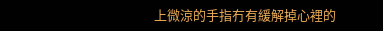上微涼的手指冇有緩解掉心裡的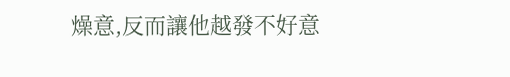燥意,反而讓他越發不好意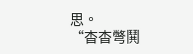思。
“杳杳彆鬨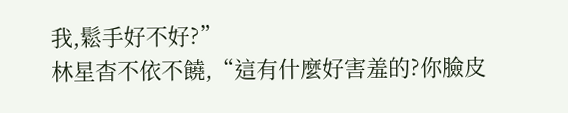我,鬆手好不好?”
林星杳不依不饒,“這有什麼好害羞的?你臉皮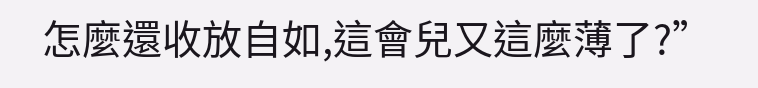怎麼還收放自如,這會兒又這麼薄了?”